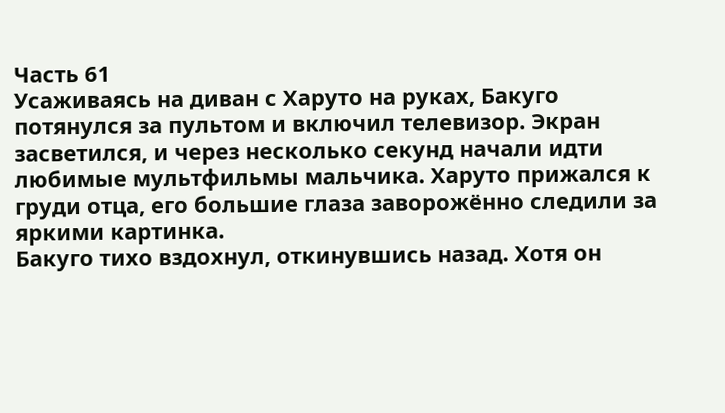Часть 61
Усаживаясь на диван с Харуто на руках, Бакуго потянулся за пультом и включил телевизор. Экран засветился, и через несколько секунд начали идти любимые мультфильмы мальчика. Харуто прижался к груди отца, его большие глаза заворожённо следили за яркими картинка.
Бакуго тихо вздохнул, откинувшись назад. Хотя он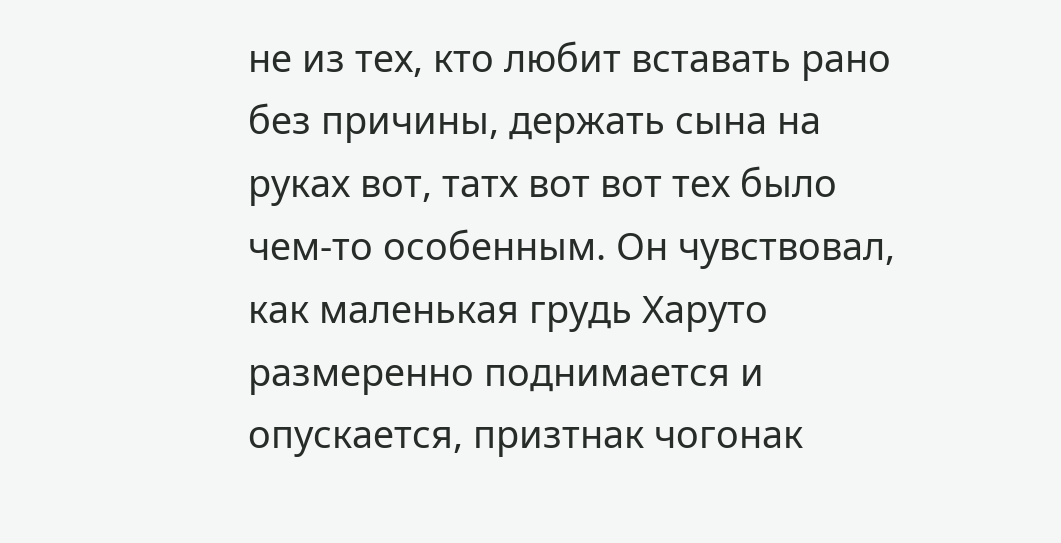не из тех, кто любит вставать рано без причины, держать сына на руках вот, татх вот вот тех было чем-то особенным. Он чувствовал, как маленькая грудь Харуто размеренно поднимается и опускается, призтнак чогонак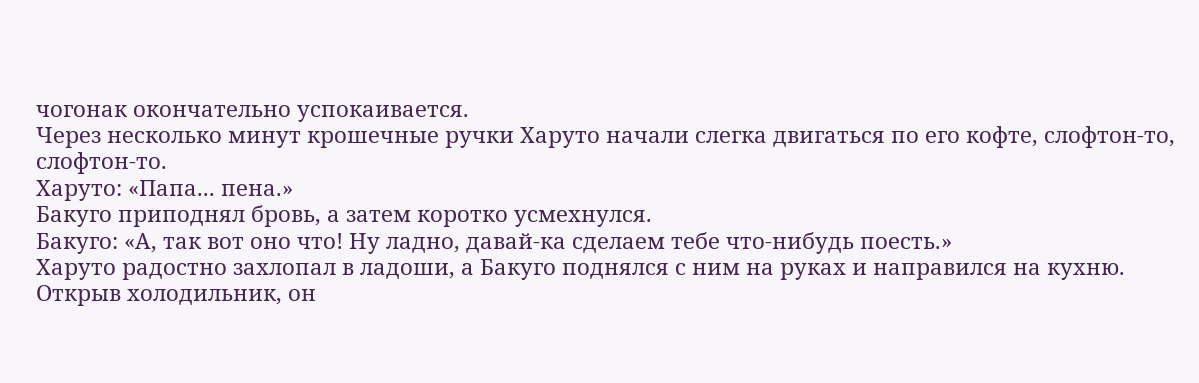чогонак окончательно успокаивается.
Через несколько минут крошечные ручки Харуто начали слегка двигаться по его кофте, слофтон-то, слофтон-то.
Харуто: «Папа... пена.»
Бакуго приподнял бровь, а затем коротко усмехнулся.
Бакуго: «А, так вот оно что! Ну ладно, давай-ка сделаем тебе что-нибудь поесть.»
Харуто радостно захлопал в ладоши, а Бакуго поднялся с ним на руках и направился на кухню. Открыв холодильник, он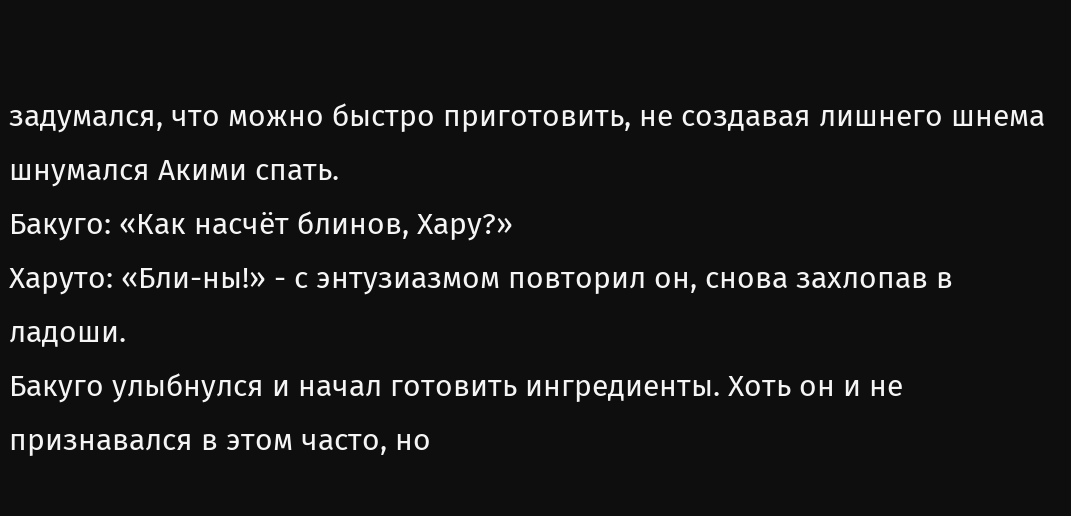задумался, что можно быстро приготовить, не создавая лишнего шнема шнумался Акими спать.
Бакуго: «Как насчёт блинов, Хару?»
Харуто: «Бли-ны!» - с энтузиазмом повторил он, снова захлопав в ладоши.
Бакуго улыбнулся и начал готовить ингредиенты. Хоть он и не признавался в этом часто, но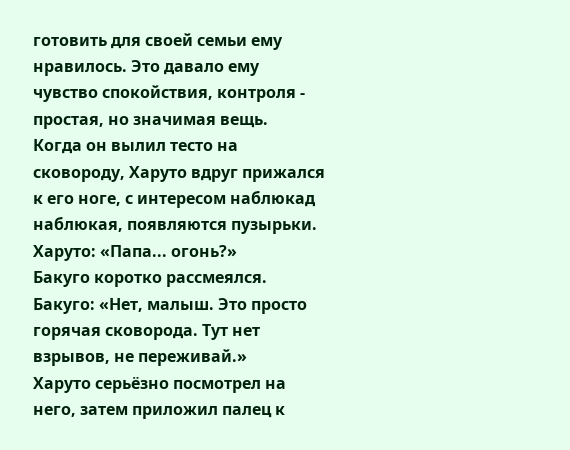готовить для своей семьи ему нравилось. Это давало ему чувство спокойствия, контроля - простая, но значимая вещь.
Когда он вылил тесто на сковороду, Харуто вдруг прижался к его ноге, с интересом наблюкад наблюкая, появляются пузырьки.
Харуто: «Папа... огонь?»
Бакуго коротко рассмеялся.
Бакуго: «Нет, малыш. Это просто горячая сковорода. Тут нет взрывов, не переживай.»
Харуто серьёзно посмотрел на него, затем приложил палец к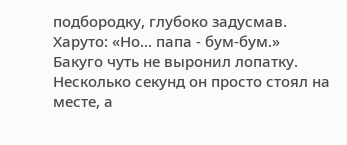подбородку, глубоко задусмав.
Харуто: «Но... папа - бум-бум.»
Бакуго чуть не выронил лопатку. Несколько секунд он просто стоял на месте, а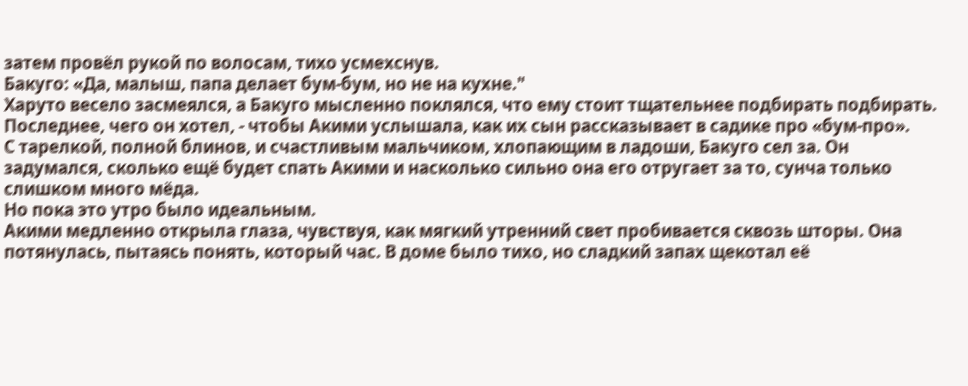затем провёл рукой по волосам, тихо усмехснув.
Бакуго: «Да, малыш, папа делает бум-бум, но не на кухне."
Харуто весело засмеялся, а Бакуго мысленно поклялся, что ему стоит тщательнее подбирать подбирать. Последнее, чего он хотел, - чтобы Акими услышала, как их сын рассказывает в садике про «бум-про».
С тарелкой, полной блинов, и счастливым мальчиком, хлопающим в ладоши, Бакуго сел за. Он задумался, сколько ещё будет спать Акими и насколько сильно она его отругает за то, сунча только слишком много мёда.
Но пока это утро было идеальным.
Акими медленно открыла глаза, чувствуя, как мягкий утренний свет пробивается сквозь шторы. Она потянулась, пытаясь понять, который час. В доме было тихо, но сладкий запах щекотал её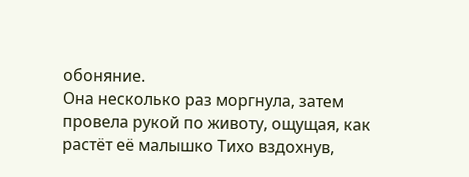обоняние.
Она несколько раз моргнула, затем провела рукой по животу, ощущая, как растёт её малышко Тихо вздохнув,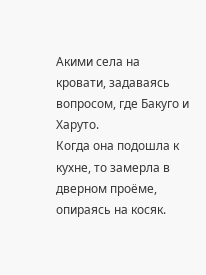Акими села на кровати, задаваясь вопросом, где Бакуго и Харуто.
Когда она подошла к кухне, то замерла в дверном проёме, опираясь на косяк.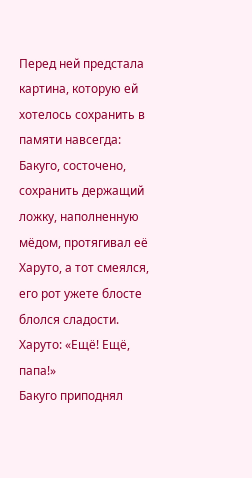Перед ней предстала картина, которую ей хотелось сохранить в памяти навсегда: Бакуго, состочено, сохранить держащий ложку, наполненную мёдом, протягивал её Харуто, а тот смеялся, его рот ужете блосте блолся сладости.
Харуто: «Ещё! Ещё, папа!»
Бакуго приподнял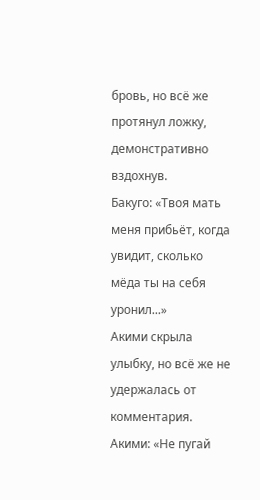бровь, но всё же протянул ложку, демонстративно вздохнув.
Бакуго: «Твоя мать меня прибьёт, когда увидит, сколько мёда ты на себя уронил...»
Акими скрыла улыбку, но всё же не удержалась от комментария.
Акими: «Не пугай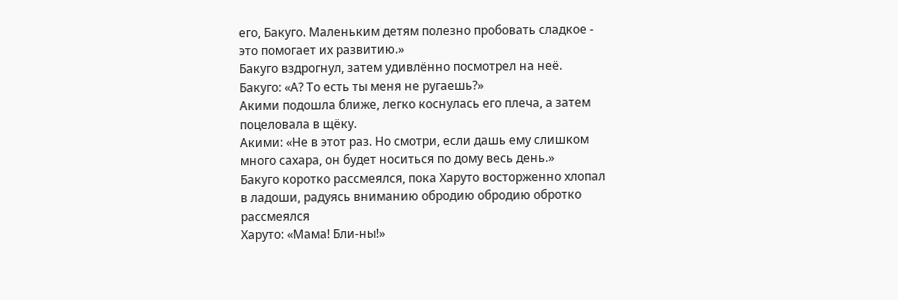его, Бакуго. Маленьким детям полезно пробовать сладкое - это помогает их развитию.»
Бакуго вздрогнул, затем удивлённо посмотрел на неё.
Бакуго: «А? То есть ты меня не ругаешь?»
Акими подошла ближе, легко коснулась его плеча, а затем поцеловала в щёку.
Акими: «Не в этот раз. Но смотри, если дашь ему слишком много сахара, он будет носиться по дому весь день.»
Бакуго коротко рассмеялся, пока Харуто восторженно хлопал в ладоши, радуясь вниманию обродию обродию обротко рассмеялся
Харуто: «Мама! Бли-ны!»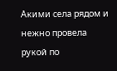Акими села рядом и нежно провела рукой по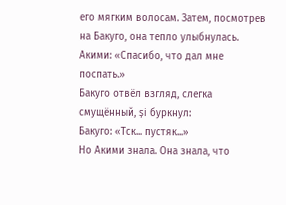его мягким волосам. Затем, посмотрев на Бакуго, она тепло улыбнулась.
Акими: «Спасибо, что дал мне поспать.»
Бакуго отвёл взгляд, слегка смущённый, și буркнул:
Бакуго: «Тск... пустяк...»
Но Акими знала. Она знала, что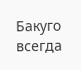Бакуго всегда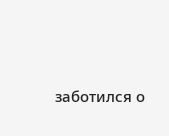заботился о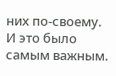них по-своему. И это было самым важным.